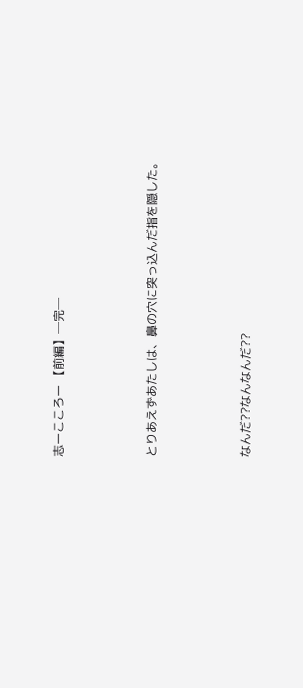志ーこころー 【前編】─完─



とりあえずあたしは、鼻の穴に突っ込んだ指を隠した。



なんだ??なんなんだ??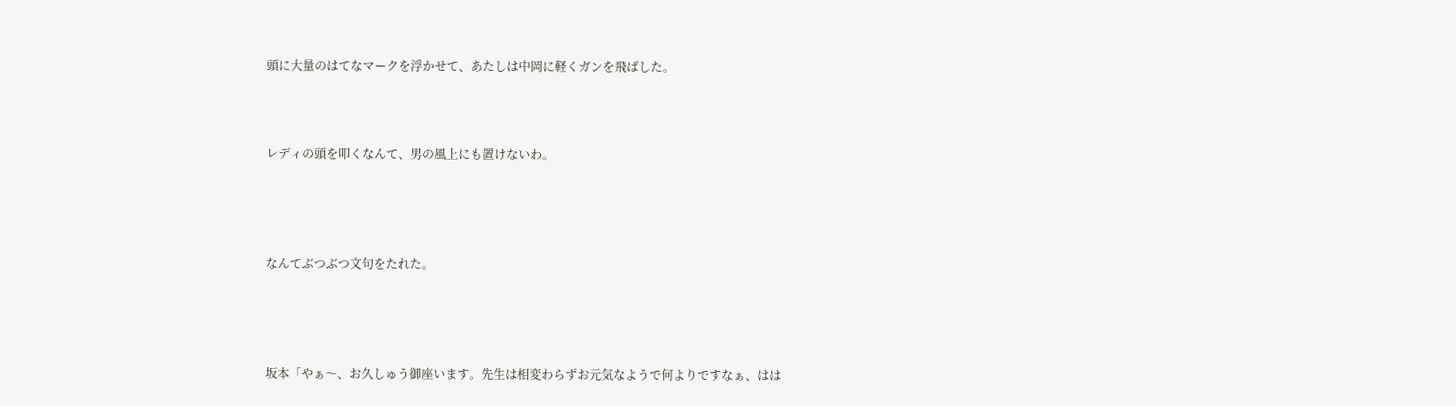頭に大量のはてなマークを浮かせて、あたしは中岡に軽くガンを飛ばした。



レディの頭を叩くなんて、男の風上にも置けないわ。




なんてぶつぶつ文句をたれた。




坂本「やぁ〜、お久しゅう御座います。先生は相変わらずお元気なようで何よりですなぁ、はは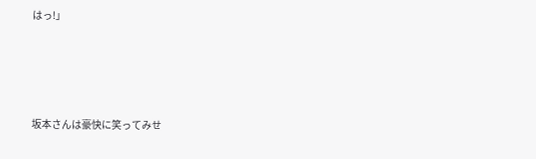はっ!」




坂本さんは豪快に笑ってみせ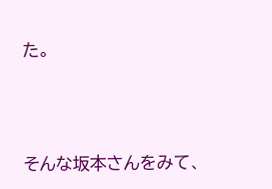た。





そんな坂本さんをみて、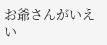お爺さんがいえい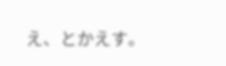え、とかえす。